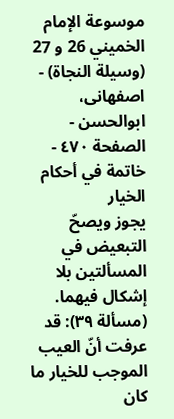موسوعة الإمام الخميني 26 و 27 (وسيلة النجاة) - اصفهانى، ابوالحسن - الصفحة ٤٧٠ - خاتمة في أحكام الخيار
يجوز ويصحّ التبعيض في المسألتين بلا إشكال فيهما.
(مسألة ٣٩): قد عرفت أنّ العيب الموجب للخيار ما كان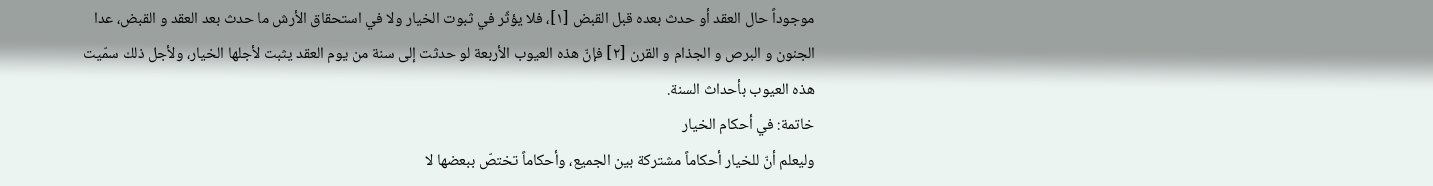موجوداً حال العقد أو حدث بعده قبل القبض [١]، فلا يؤثّر في ثبوت الخيار ولا في استحقاق الأرش ما حدث بعد العقد و القبض، عدا الجنون و البرص و الجذام و القرن [٢] فإنّ هذه العيوب الأربعة لو حدثت إلى سنة من يوم العقد يثبت لأجلها الخيار، ولأجل ذلك سمّيت هذه العيوب بأحداث السنة.
خاتمة: في أحكام الخيار
وليعلم أنّ للخيار أحكاماً مشتركة بين الجميع، وأحكاماً تختصّ ببعضها لا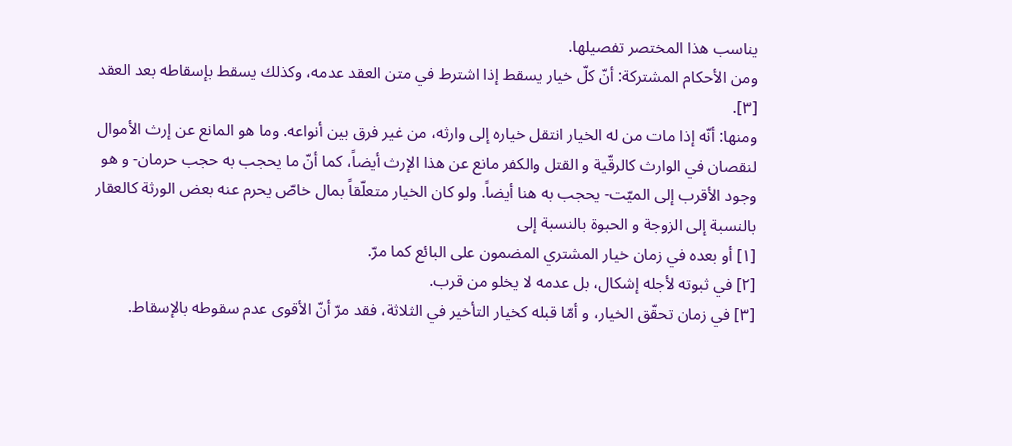يناسب هذا المختصر تفصيلها.
ومن الأحكام المشتركة: أنّ كلّ خيار يسقط إذا اشترط في متن العقد عدمه، وكذلك يسقط بإسقاطه بعد العقد [٣].
ومنها: أنّه إذا مات من له الخيار انتقل خياره إلى وارثه، من غير فرق بين أنواعه. وما هو المانع عن إرث الأموال لنقصان في الوارث كالرقّية و القتل والكفر مانع عن هذا الإرث أيضاً، كما أنّ ما يحجب به حجب حرمان- و هو وجود الأقرب إلى الميّت- يحجب به هنا أيضاً. ولو كان الخيار متعلّقاً بمال خاصّ يحرم عنه بعض الورثة كالعقار بالنسبة إلى الزوجة و الحبوة بالنسبة إلى
[١] أو بعده في زمان خيار المشتري المضمون على البائع كما مرّ.
[٢] في ثبوته لأجله إشكال، بل عدمه لا يخلو من قرب.
[٣] في زمان تحقّق الخيار، و أمّا قبله كخيار التأخير في الثلاثة، فقد مرّ أنّ الأقوى عدم سقوطه بالإسقاط.